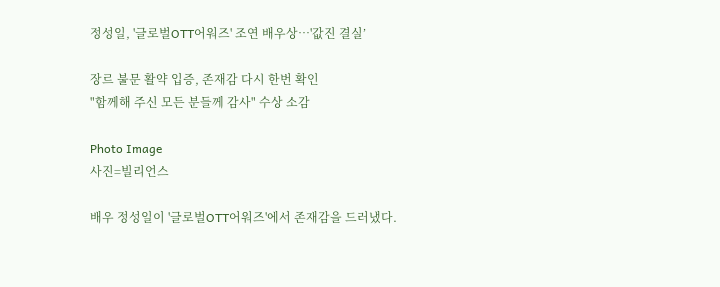정성일, '글로벌OTT어워즈' 조연 배우상…'값진 결실’

장르 불문 활약 입증, 존재감 다시 한번 확인
"함께해 주신 모든 분들께 감사" 수상 소감

Photo Image
사진=빌리언스

배우 정성일이 '글로벌OTT어워즈'에서 존재감을 드러냈다.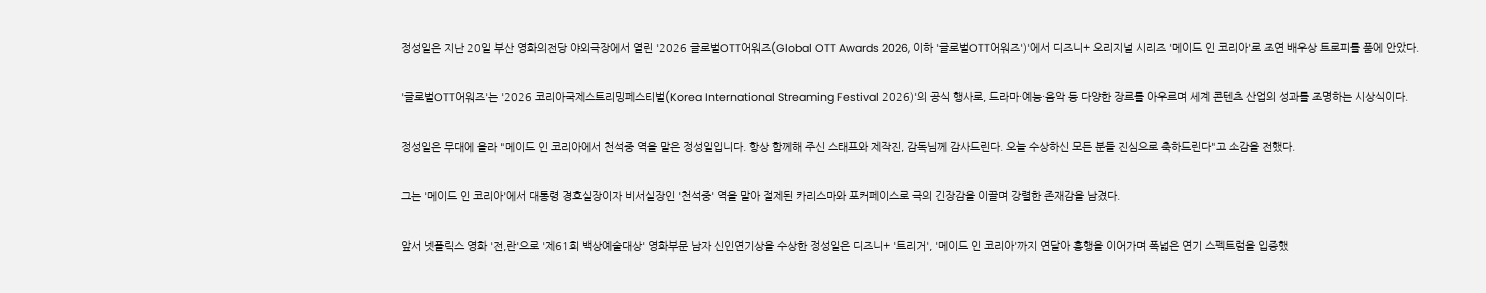정성일은 지난 20일 부산 영화의전당 야외극장에서 열린 '2026 글로벌OTT어워즈(Global OTT Awards 2026, 이하 '글로벌OTT어워즈')'에서 디즈니+ 오리지널 시리즈 '메이드 인 코리아'로 조연 배우상 트로피를 품에 안았다.

'글로벌OTT어워즈'는 '2026 코리아국제스트리밍페스티벌(Korea International Streaming Festival 2026)'의 공식 행사로, 드라마·예능·음악 등 다양한 장르를 아우르며 세계 콘텐츠 산업의 성과를 조명하는 시상식이다.

정성일은 무대에 올라 "메이드 인 코리아에서 천석중 역을 맡은 정성일입니다. 항상 함께해 주신 스태프와 제작진, 감독님께 감사드린다. 오늘 수상하신 모든 분들 진심으로 축하드린다"고 소감을 전했다.

그는 '메이드 인 코리아'에서 대통령 경호실장이자 비서실장인 '천석중' 역을 맡아 절제된 카리스마와 포커페이스로 극의 긴장감을 이끌며 강렬한 존재감을 남겼다.

앞서 넷플릭스 영화 '전,란'으로 '제61회 백상예술대상' 영화부문 남자 신인연기상을 수상한 정성일은 디즈니+ '트리거', '메이드 인 코리아'까지 연달아 흥행을 이어가며 폭넓은 연기 스펙트럼을 입증했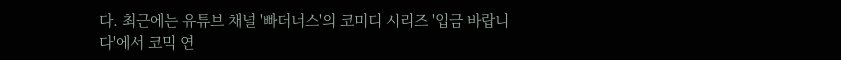다. 최근에는 유튜브 채널 '빠더너스'의 코미디 시리즈 '입금 바랍니다'에서 코믹 연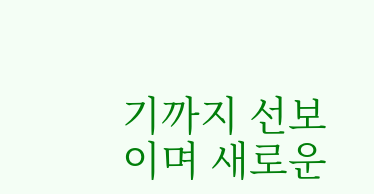기까지 선보이며 새로운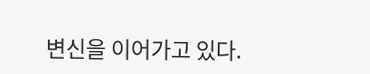변신을 이어가고 있다.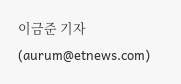이금준 기자 (aurum@etnews.com)